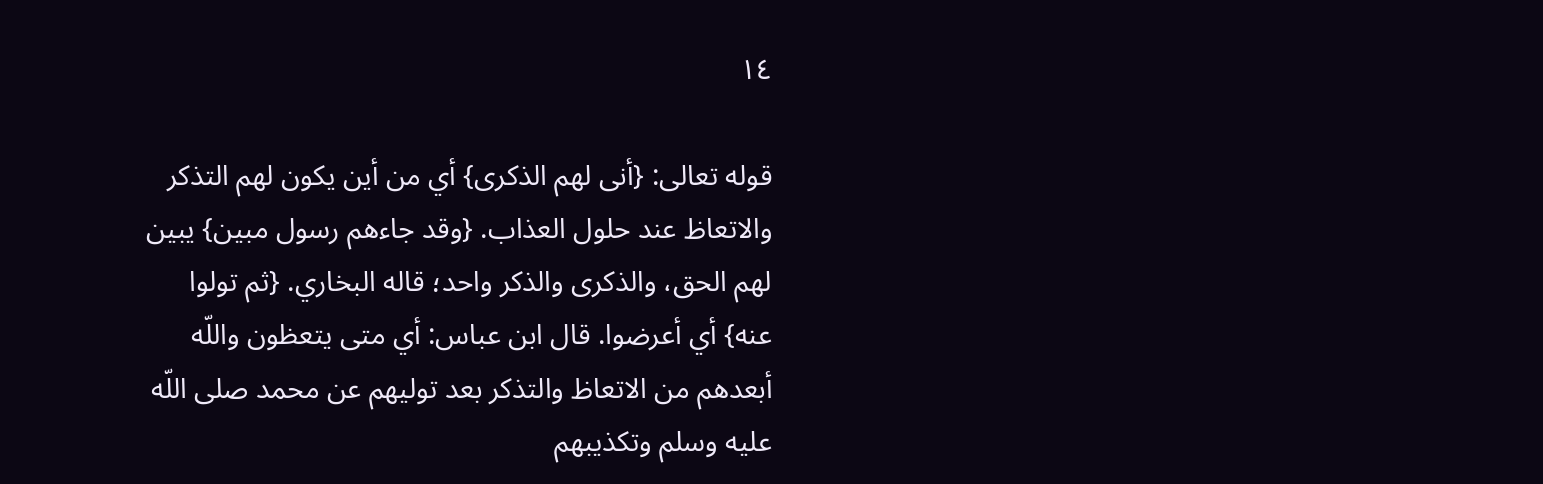١٤

قوله تعالى: {أنى لهم الذكرى} أي من أين يكون لهم التذكر والاتعاظ عند حلول العذاب. {وقد جاءهم رسول مبين} يبين لهم الحق، والذكرى والذكر واحد؛ قاله البخاري. {ثم تولوا عنه} أي أعرضوا. قال ابن عباس: أي متى يتعظون واللّه أبعدهم من الاتعاظ والتذكر بعد توليهم عن محمد صلى اللّه عليه وسلم وتكذيبهم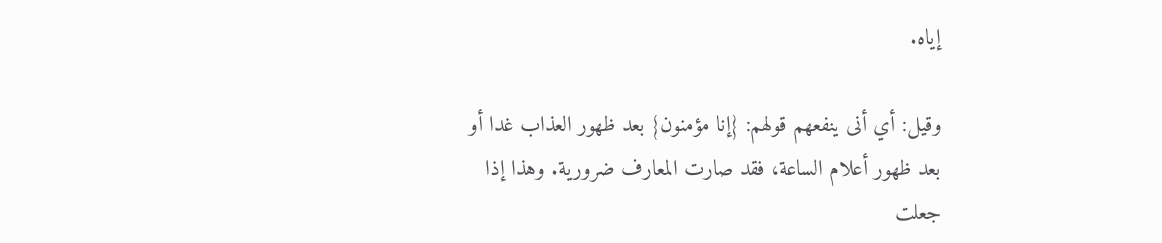إياه.

وقيل: أي أنى ينفعهم قولهم: {إنا مؤمنون} بعد ظهور العذاب غدا أو بعد ظهور أعلام الساعة، فقد صارت المعارف ضرورية. وهذا إذا جعلت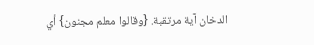الدخان آية مرتقبة. {وقالوا معلم مجنون} أي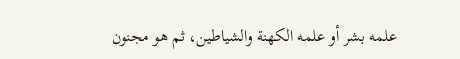علمه بشر أو علمه الكهنة والشياطين، ثم هو مجنون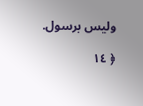وليس برسول.

﴿ ١٤